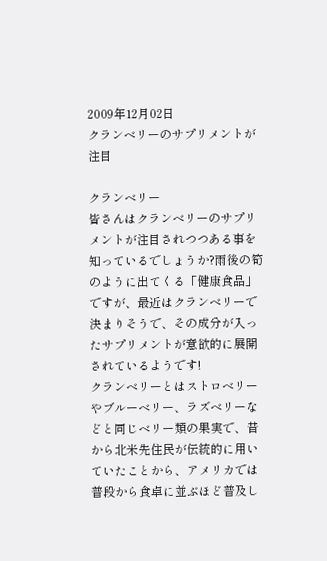2009年12月02日
クランベリーのサプリメントが注目

クランベリー
皆さんはクランベリーのサプリメントが注目されつつある事を知っているでしょうか?雨後の筍のように出てくる「健康食品」ですが、最近はクランベリーで決まりそうで、その成分が入ったサプリメントが意欲的に展開されているようです!
クランベリーとはストロベリーやブルーベリー、ラズベリーなどと同じベリー類の果実で、昔から北米先住民が伝統的に用いていたことから、アメリカでは普段から食卓に並ぶほど普及し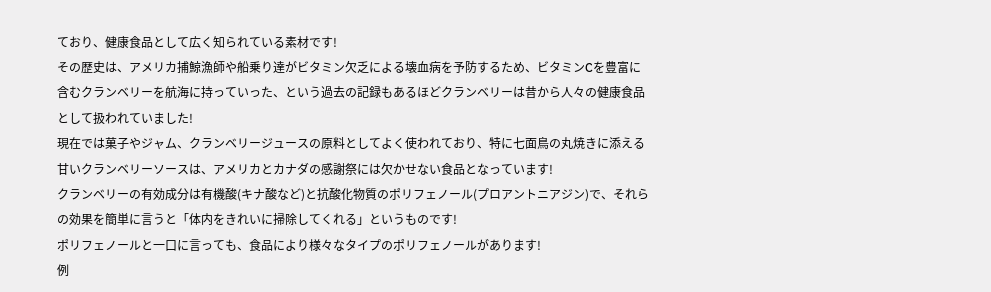ており、健康食品として広く知られている素材です!
その歴史は、アメリカ捕鯨漁師や船乗り達がビタミン欠乏による壊血病を予防するため、ビタミンCを豊富に含むクランベリーを航海に持っていった、という過去の記録もあるほどクランベリーは昔から人々の健康食品として扱われていました!
現在では菓子やジャム、クランベリージュースの原料としてよく使われており、特に七面鳥の丸焼きに添える甘いクランベリーソースは、アメリカとカナダの感謝祭には欠かせない食品となっています!
クランベリーの有効成分は有機酸(キナ酸など)と抗酸化物質のポリフェノール(プロアントニアジン)で、それらの効果を簡単に言うと「体内をきれいに掃除してくれる」というものです!
ポリフェノールと一口に言っても、食品により様々なタイプのポリフェノールがあります!
例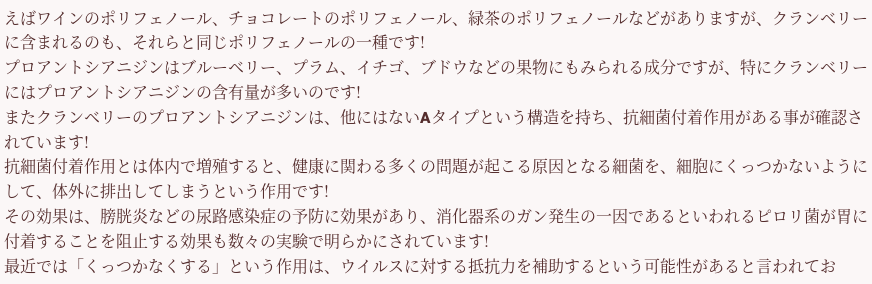えばワインのポリフェノール、チョコレートのポリフェノール、緑茶のポリフェノールなどがありますが、クランベリーに含まれるのも、それらと同じポリフェノールの一種です!
プロアントシアニジンはブルーベリー、プラム、イチゴ、ブドウなどの果物にもみられる成分ですが、特にクランベリーにはプロアントシアニジンの含有量が多いのです!
またクランベリーのプロアントシアニジンは、他にはないAタイプという構造を持ち、抗細菌付着作用がある事が確認されています!
抗細菌付着作用とは体内で増殖すると、健康に関わる多くの問題が起こる原因となる細菌を、細胞にくっつかないようにして、体外に排出してしまうという作用です!
その効果は、膀胱炎などの尿路感染症の予防に効果があり、消化器系のガン発生の一因であるといわれるピロリ菌が胃に付着することを阻止する効果も数々の実験で明らかにされています!
最近では「くっつかなくする」という作用は、ウイルスに対する抵抗力を補助するという可能性があると言われてお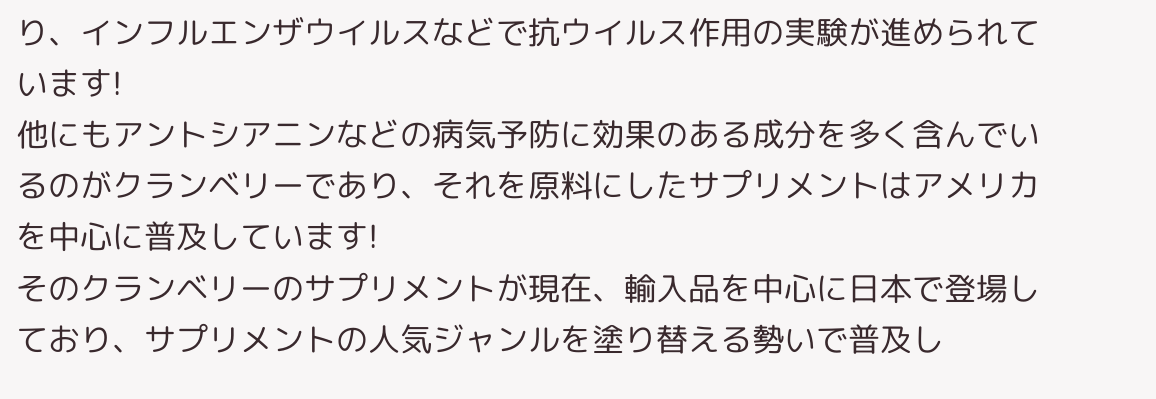り、インフルエンザウイルスなどで抗ウイルス作用の実験が進められています!
他にもアントシアニンなどの病気予防に効果のある成分を多く含んでいるのがクランベリーであり、それを原料にしたサプリメントはアメリカを中心に普及しています!
そのクランベリーのサプリメントが現在、輸入品を中心に日本で登場しており、サプリメントの人気ジャンルを塗り替える勢いで普及し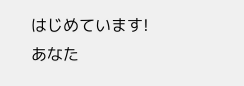はじめています!
あなた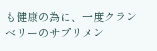も健康の為に、一度クランベリーのサプリメン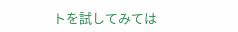トを試してみては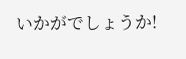いかがでしょうか!